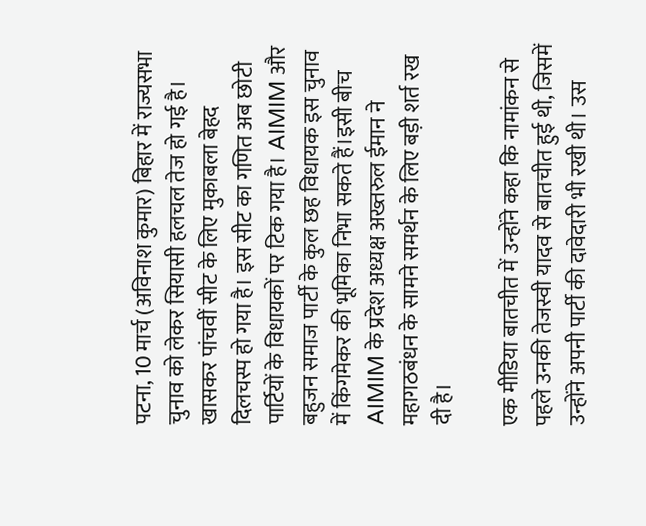पटना, 10 मार्च (अविनाश कुमार) बिहार में राज्यसभा चुनाव को लेकर सियासी हलचल तेज हो गई है। खासकर पांचवीं सीट के लिए मुकाबला बेहद दिलचस्प हो गया है। इस सीट का गणित अब छोटी पार्टियों के विधायकों पर टिक गया है। AIMIM और बहुजन समाज पार्टी के कुल छह विधायक इस चुनाव में किंगमेकर की भूमिका निभा सकते हैं।इसी बीच AIMIM के प्रदेश अध्यक्ष अख्तरुल ईमान ने महागठबंधन के सामने समर्थन के लिए बड़ी शर्त रख दी है।

एक मीडिया बातचीत में उन्होंने कहा कि नामांकन से पहले उनकी तेजस्वी यादव से बातचीत हुई थी, जिसमें उन्होंने अपनी पार्टी की दावेदारी भी रखी थी। उस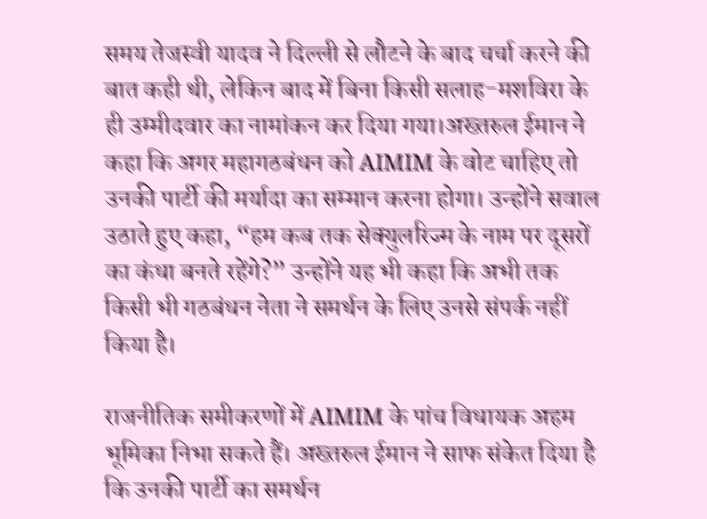समय तेजस्वी यादव ने दिल्ली से लौटने के बाद चर्चा करने की बात कही थी, लेकिन बाद में बिना किसी सलाह-मशविरा के ही उम्मीदवार का नामांकन कर दिया गया।अख्तरुल ईमान ने कहा कि अगर महागठबंधन को AIMIM के वोट चाहिए तो उनकी पार्टी की मर्यादा का सम्मान करना होगा। उन्होंने सवाल उठाते हुए कहा, “हम कब तक सेक्युलरिज्म के नाम पर दूसरों का कंधा बनते रहेंगे?” उन्होंने यह भी कहा कि अभी तक किसी भी गठबंधन नेता ने समर्थन के लिए उनसे संपर्क नहीं किया है।

राजनीतिक समीकरणों में AIMIM के पांच विधायक अहम भूमिका निभा सकते हैं। अख्तरुल ईमान ने साफ संकेत दिया है कि उनकी पार्टी का समर्थन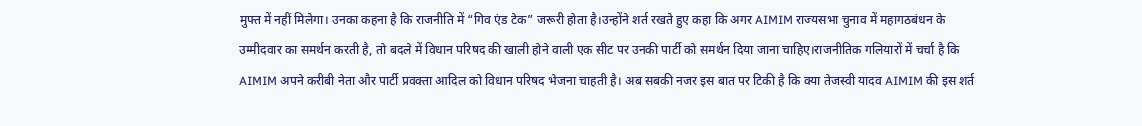मुफ्त में नहीं मिलेगा। उनका कहना है कि राजनीति में “गिव एंड टेक” जरूरी होता है।उन्होंने शर्त रखते हुए कहा कि अगर AIMIM राज्यसभा चुनाव में महागठबंधन के उम्मीदवार का समर्थन करती है, तो बदले में विधान परिषद की खाली होने वाली एक सीट पर उनकी पार्टी को समर्थन दिया जाना चाहिए।राजनीतिक गलियारों में चर्चा है कि AIMIM अपने करीबी नेता और पार्टी प्रवक्ता आदिल को विधान परिषद भेजना चाहती है। अब सबकी नजर इस बात पर टिकी है कि क्या तेजस्वी यादव AIMIM की इस शर्त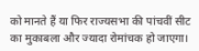को मानते हैं या फिर राज्यसभा की पांचवीं सीट का मुकाबला और ज्यादा रोमांचक हो जाएगा।